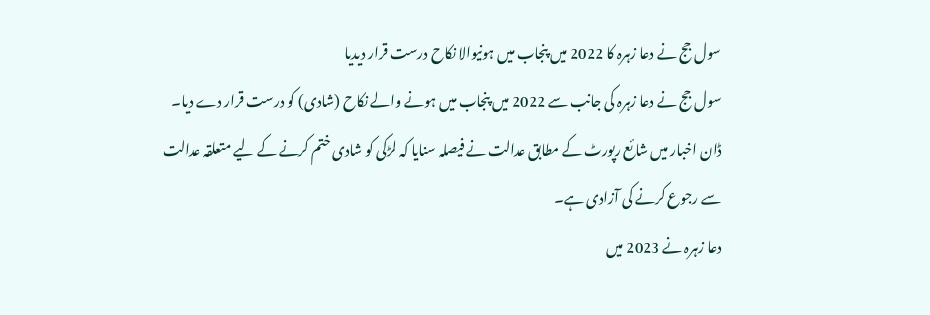سول جج نے دعا زہرہ کا 2022 میں پنجاب میں ہونیوالا نکاح درست قرار دیدیا
سول جج نے دعا زہرہ کی جانب سے 2022 میں پنجاب میں ہونے والے نکاح (شادی) کو درست قرار دے دیا۔
ڈان اخبار میں شائع رپورٹ کے مطابق عدالت نے فیصلہ سنایا کہ لڑکی کو شادی ختم کرنے کے لیے متعلقہ عدالت سے رجوع کرنے کی آزادی ہے۔
دعا زہرہ نے 2023 میں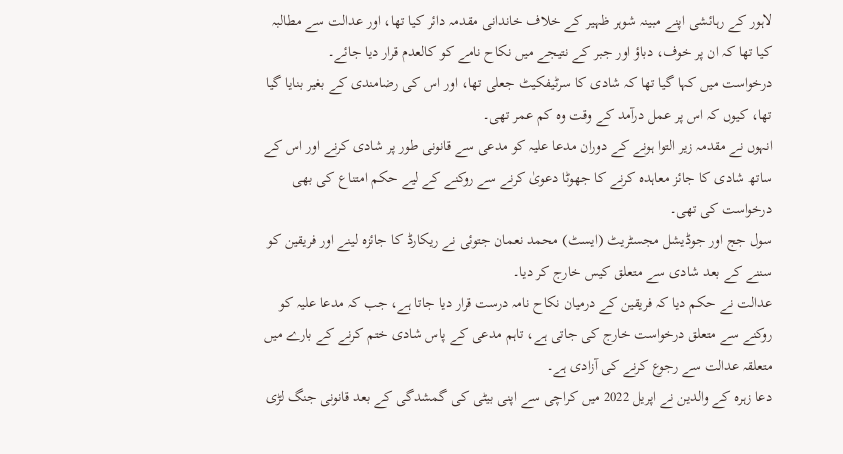لاہور کے رہائشی اپنے مبینہ شوہر ظہیر کے خلاف خاندانی مقدمہ دائر کیا تھا، اور عدالت سے مطالبہ کیا تھا کہ ان پر خوف، دباؤ اور جبر کے نتیجے میں نکاح نامے کو کالعدم قرار دیا جائے۔
درخواست میں کہا گیا تھا کہ شادی کا سرٹیفکیٹ جعلی تھا، اور اس کی رضامندی کے بغیر بنایا گیا تھا، کیوں کہ اس پر عمل درآمد کے وقت وہ کم عمر تھی۔
انہوں نے مقدمہ زیر التوا ہونے کے دوران مدعا علیہ کو مدعی سے قانونی طور پر شادی کرنے اور اس کے ساتھ شادی کا جائز معاہدہ کرنے کا جھوٹا دعویٰ کرنے سے روکنے کے لیے حکم امتناع کی بھی درخواست کی تھی۔
سول جج اور جوڈیشل مجسٹریٹ (ایسٹ) محمد نعمان جتوئی نے ریکارڈ کا جائزہ لینے اور فریقین کو سننے کے بعد شادی سے متعلق کیس خارج کر دیا۔
عدالت نے حکم دیا کہ فریقین کے درمیان نکاح نامہ درست قرار دیا جاتا ہے، جب کہ مدعا علیہ کو روکنے سے متعلق درخواست خارج کی جاتی ہے، تاہم مدعی کے پاس شادی ختم کرنے کے بارے میں متعلقہ عدالت سے رجوع کرنے کی آزادی ہے۔
دعا زہرہ کے والدین نے اپریل 2022 میں کراچی سے اپنی بیٹی کی گمشدگی کے بعد قانونی جنگ لڑی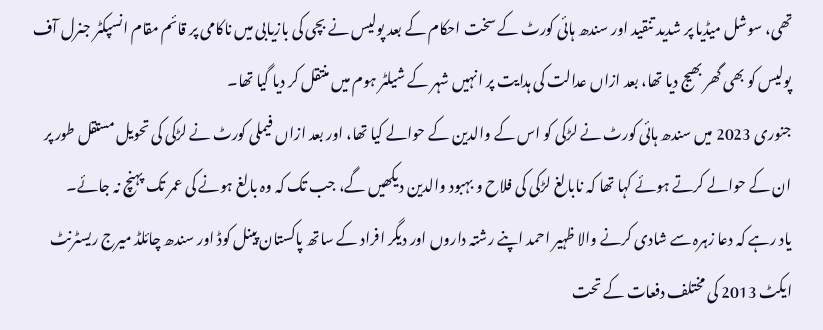تھی، سوشل میڈیا پر شدید تنقید اور سندھ ہائی کورٹ کے سخت احکام کے بعد پولیس نے بچی کی بازیابی میں ناکامی پر قائم مقام انسپکٹر جنرل آف پولیس کو بھی گھر بھیج دیا تھا، بعد ازاں عدالت کی ہدایت پر انہیں شہر کے شیلٹر ہوم میں منتقل کر دیا گیا تھا۔
جنوری 2023 میں سندھ ہائی کورٹ نے لڑکی کو اس کے والدین کے حوالے کیا تھا، اور بعد ازاں فیملی کورٹ نے لڑکی کی تحویل مستقل طور پر ان کے حوالے کرتے ہوئے کہا تھا کہ نابالغ لڑکی کی فلاح و بہبود والدین دیکھیں گے، جب تک کہ وہ بالغ ہونے کی عمر تک پہنچ نہ جائے۔
یاد رہے کہ دعا زہرہ سے شادی کرنے والا ظہیر احمد اپنے رشتہ داروں اور دیگر افراد کے ساتھ پاکستان پینل کوڈ اور سندھ چائلڈ میرج ریسٹرنٹ ایکٹ 2013 کی مختلف دفعات کے تحت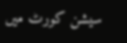سیشن کورٹ میں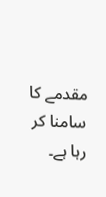مقدمے کا سامنا کر رہا ہے۔